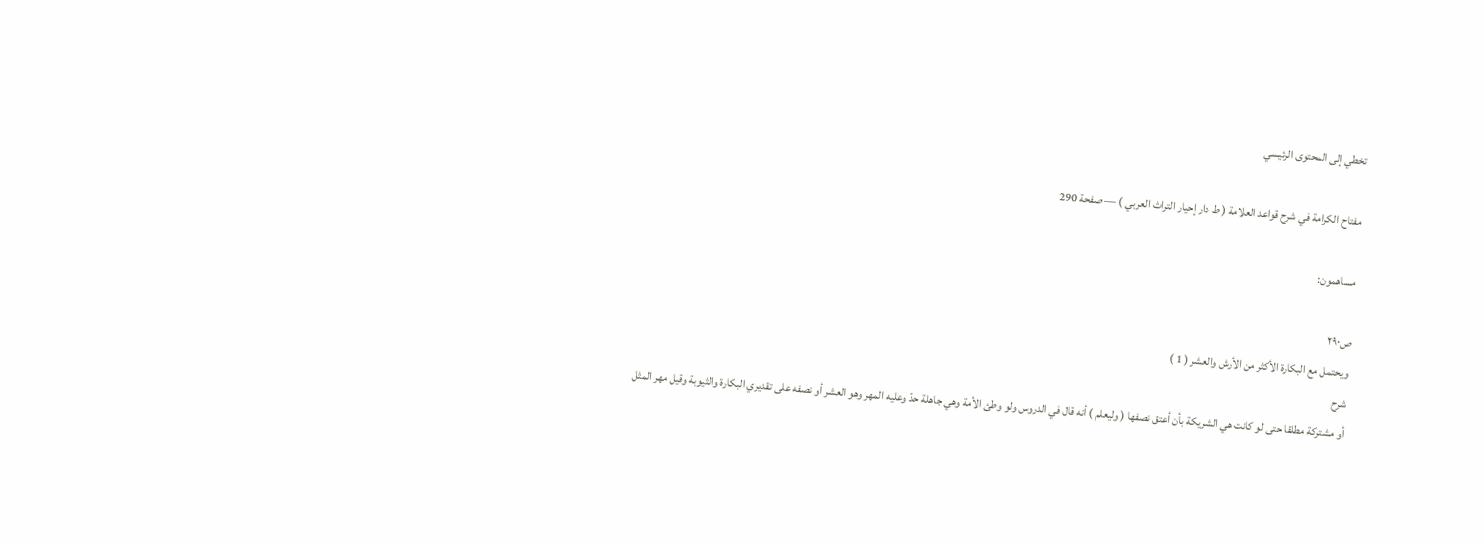تخطي إلى المحتوى الرئيسي

مفتاح الكرامة في شرح قواعد العلامة ( ط دار إحيار التراث العربي ) — صفحة 290

مساهمون:

ص٢٩٠
ويحتمل مع البكارة الأكثر من الأرش والعشر ( 1 )
شرح
أو مشتركة مطلقا حتى لو كانت هي الشريكة بأن أعتق نصفها ( وليعلم ) أنه قال في الدروس ولو وطئ الأمة وهي جاهلة حدّ وعليه المهر وهو العشر أو نصفه على تقديري البكارة والثيوبة وقيل مهر المثل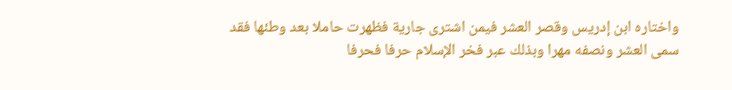واختاره ابن إدريس وقصر العشر فيمن اشترى جارية فظهرت حاملا بعد وطئها فقد سمى العشر ونصفه مهرا وبذلك عبر فخر الإسلام حرفا فحرفا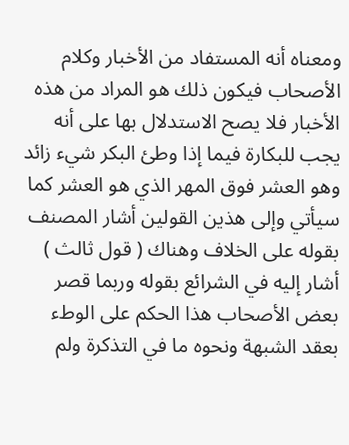ومعناه أنه المستفاد من الأخبار وكلام الأصحاب فيكون ذلك هو المراد من هذه الأخبار فلا يصح الاستدلال بها على أنه يجب للبكارة فيما إذا وطئ البكر شيء زائد وهو العشر فوق المهر الذي هو العشر كما سيأتي وإلى هذين القولين أشار المصنف بقوله على الخلاف وهناك ( قول ثالث ) أشار إليه في الشرائع بقوله وربما قصر بعض الأصحاب هذا الحكم على الوطء بعقد الشبهة ونحوه ما في التذكرة ولم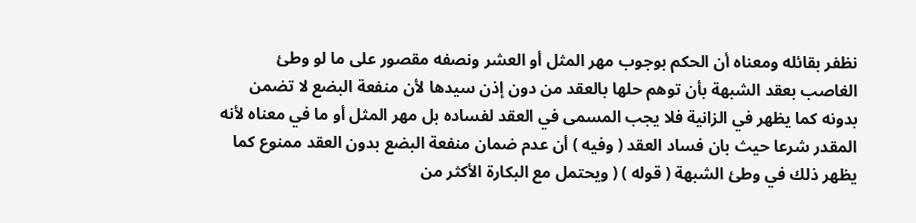نظفر بقائله ومعناه أن الحكم بوجوب مهر المثل أو العشر ونصفه مقصور على ما لو وطئ الغاصب بعقد الشبهة بأن توهم حلها بالعقد من دون إذن سيدها لأن منفعة البضع لا تضمن بدونه كما يظهر في الزانية فلا يجب المسمى في العقد لفساده بل مهر المثل أو ما في معناه لأنه المقدر شرعا حيث بان فساد العقد ( وفيه ) أن عدم ضمان منفعة البضع بدون العقد ممنوع كما يظهر ذلك في وطئ الشبهة ( قوله ) ( ويحتمل مع البكارة الأكثر من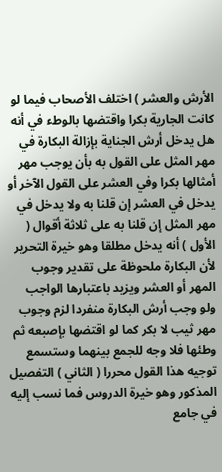الأرش والعشر ) اختلف الأصحاب فيما لو كانت الجارية بكرا واقتضها بالوطء في أنه هل يدخل أرش الجناية بإزالة البكارة في مهر المثل على القول به بأن يوجب مهر أمثالها بكرا وفي العشر على القول الآخر أو يدخل في العشر إن قلنا به ولا يدخل في مهر المثل إن قلنا به على ثلاثة أقوال ( الأول ) أنه يدخل مطلقا وهو خيرة التحرير لأن البكارة ملحوظة على تقدير وجوب المهر أو العشر ويزيد باعتبارها الواجب ولو وجب أرش البكارة منفردا لزم وجوب مهر ثيب لا بكر كما لو اقتضها بإصبعه ثم وطئها فلا وجه للجمع بينهما وستسمع توجيه هذا القول محررا ( الثاني ) التفصيل المذكور وهو خيرة الدروس فما نسب إليه في جامع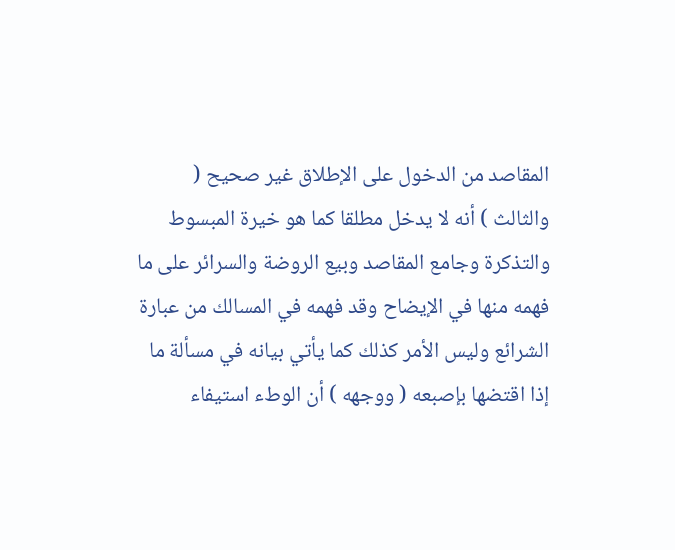المقاصد من الدخول على الإطلاق غير صحيح ( والثالث ) أنه لا يدخل مطلقا كما هو خيرة المبسوط والتذكرة وجامع المقاصد وبيع الروضة والسرائر على ما فهمه منها في الإيضاح وقد فهمه في المسالك من عبارة الشرائع وليس الأمر كذلك كما يأتي بيانه في مسألة ما إذا اقتضها بإصبعه ( ووجهه ) أن الوطء استيفاء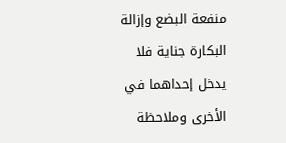منفعة البضع وإزالة البكارة جناية فلا يدخل إحداهما في الأخرى وملاحظة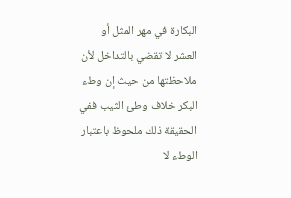البكارة في مهر المثل أو العشر لا تقضي بالتداخل لأن ملاحظتها من حيث إن وطء البكر خلاف وطئ الثيب ففي الحقيقة ذلك ملحوظ باعتبار الوطء لا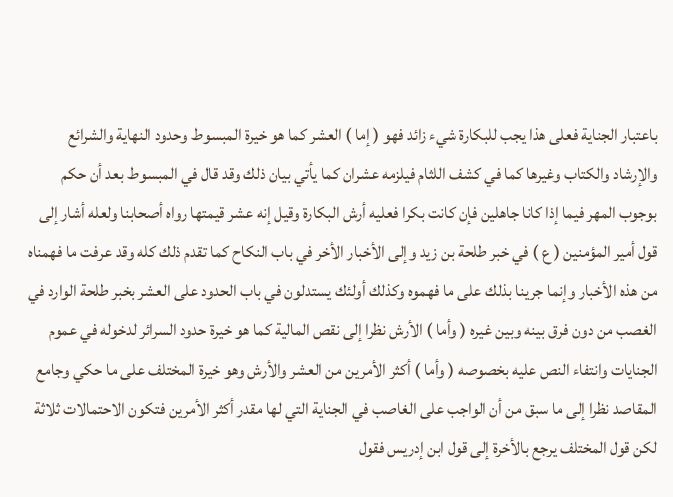باعتبار الجناية فعلى هذا يجب للبكارة شيء زائد فهو ( إما ) العشر كما هو خيرة المبسوط وحدود النهاية والشرائع والإرشاد والكتاب وغيرها كما في كشف اللثام فيلزمه عشران كما يأتي بيان ذلك وقد قال في المبسوط بعد أن حكم بوجوب المهر فيما إذا كانا جاهلين فإن كانت بكرا فعليه أرش البكارة وقيل إنه عشر قيمتها رواه أصحابنا ولعله أشار إلى قول أمير المؤمنين ( ع ) في خبر طلحة بن زيد وإلى الأخبار الأخر في باب النكاح كما تقدم ذلك كله وقد عرفت ما فهمناه من هذه الأخبار وإنما جرينا بذلك على ما فهموه وكذلك أولئك يستدلون في باب الحدود على العشر بخبر طلحة الوارد في الغصب من دون فرق بينه وبين غيره ( وأما ) الأرش نظرا إلى نقص المالية كما هو خيرة حدود السرائر لدخوله في عموم الجنايات وانتفاء النص عليه بخصوصه ( وأما ) أكثر الأمرين من العشر والأرش وهو خيرة المختلف على ما حكي وجامع المقاصد نظرا إلى ما سبق من أن الواجب على الغاصب في الجناية التي لها مقدر أكثر الأمرين فتكون الاحتمالات ثلاثة لكن قول المختلف يرجع بالأخرة إلى قول ابن إدريس فقول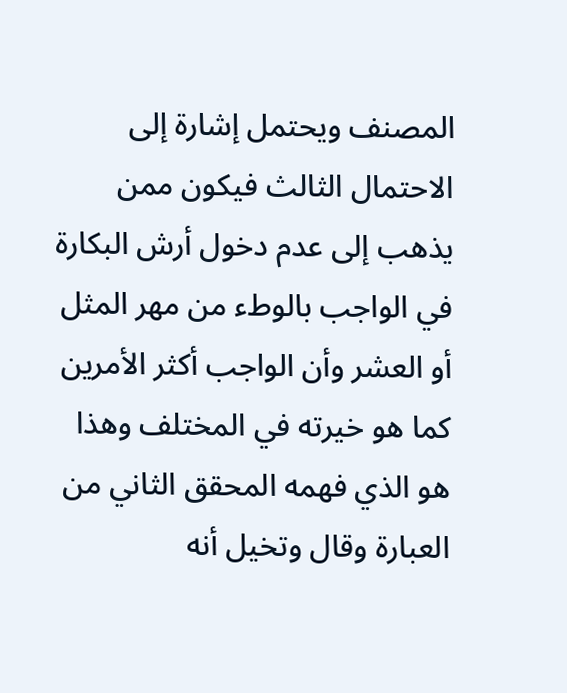المصنف ويحتمل إشارة إلى الاحتمال الثالث فيكون ممن يذهب إلى عدم دخول أرش البكارة في الواجب بالوطء من مهر المثل أو العشر وأن الواجب أكثر الأمرين كما هو خيرته في المختلف وهذا هو الذي فهمه المحقق الثاني من العبارة وقال وتخيل أنه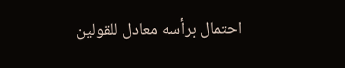احتمال برأسه معادل للقولين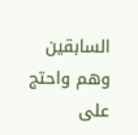السابقين وهم واحتج على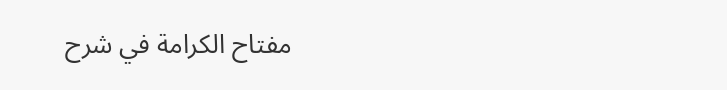مفتاح الكرامة في شرح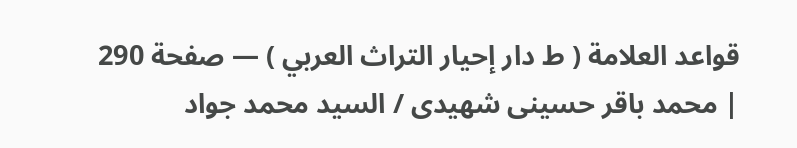قواعد العلامة ( ط دار إحيار التراث العربي ) — صفحة 290 | محمد باقر حسينى شهيدى / السيد محمد جواد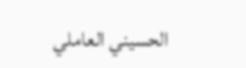الحسيني العاملي